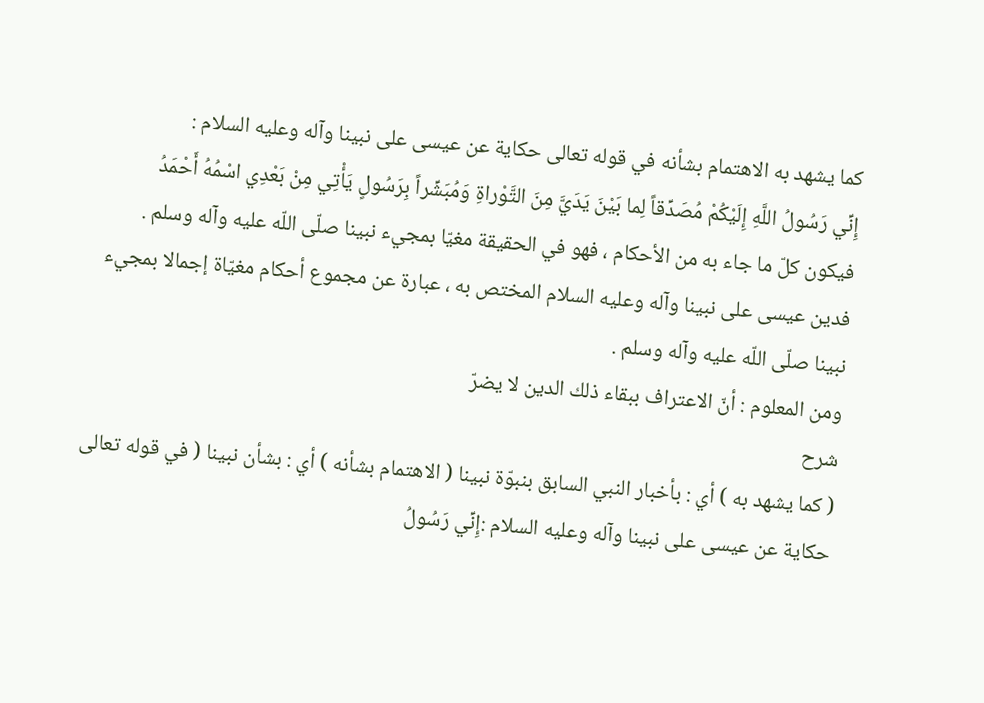كما يشهد به الاهتمام بشأنه في قوله تعالى حكاية عن عيسى على نبينا وآله وعليه السلام :
إِنِّي رَسُولُ اللَّهِ إِلَيْكُمْ مُصَدِّقاً لِما بَيْنَ يَدَيَّ مِنَ التَّوْراةِ وَمُبَشِّراً بِرَسُولٍ يَأْتِي مِنْ بَعْدِي اسْمُهُ أَحْمَدُ
فيكون كلّ ما جاء به من الأحكام ، فهو في الحقيقة مغيّا بمجيء نبينا صلّى اللّه عليه وآله وسلم .
فدين عيسى على نبينا وآله وعليه السلام المختص به ، عبارة عن مجموع أحكام مغيّاة إجمالا بمجيء نبينا صلّى اللّه عليه وآله وسلم .
ومن المعلوم : أنّ الاعتراف ببقاء ذلك الدين لا يضرّ
شرح
( كما يشهد به ) أي : بأخبار النبي السابق بنبوّة نبينا ( الاهتمام بشأنه ) أي : بشأن نبينا ( في قوله تعالى حكاية عن عيسى على نبينا وآله وعليه السلام :إِنِّي رَسُولُ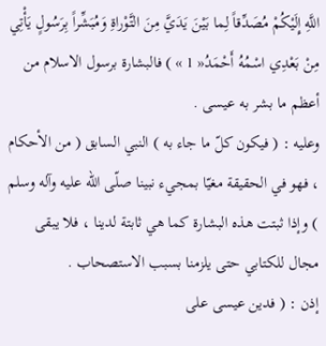اللَّهِ إِلَيْكُمْ مُصَدِّقاً لِما بَيْنَ يَدَيَّ مِنَ التَّوْراةِ وَمُبَشِّراً بِرَسُولٍ يَأْتِي مِنْ بَعْدِي اسْمُهُ أَحْمَدُ« 1 » ) فالبشارة برسول الاسلام من أعظم ما بشر به عيسى .
وعليه : ( فيكون كلّ ما جاء به ) النبي السابق ( من الأحكام ، فهو في الحقيقة مغيّا بمجيء نبينا صلّى اللّه عليه وآله وسلم ) وإذا ثبتت هذه البشارة كما هي ثابتة لدينا ، فلا يبقى مجال للكتابي حتى يلزمنا بسبب الاستصحاب .
إذن : ( فدين عيسى على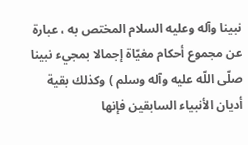نبينا وآله وعليه السلام المختص به ، عبارة عن مجموع أحكام مغيّاة إجمالا بمجيء نبينا صلّى اللّه عليه وآله وسلم ) وكذلك بقية أديان الأنبياء السابقين فإنها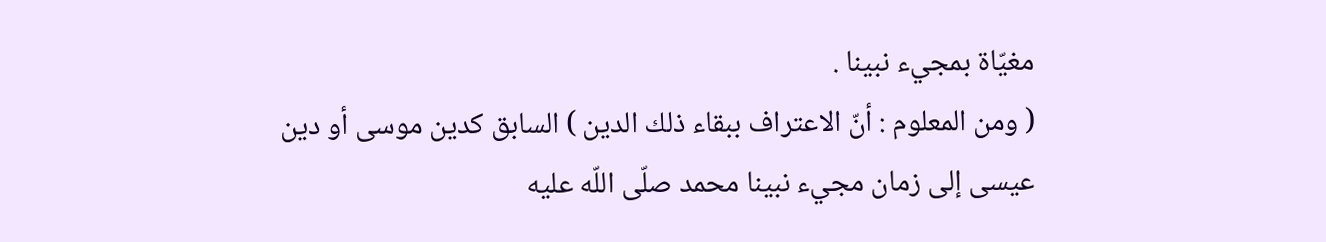مغيّاة بمجيء نبينا .
( ومن المعلوم : أنّ الاعتراف ببقاء ذلك الدين ) السابق كدين موسى أو دين عيسى إلى زمان مجيء نبينا محمد صلّى اللّه عليه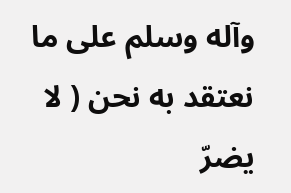وآله وسلم على ما نعتقد به نحن ( لا يضرّ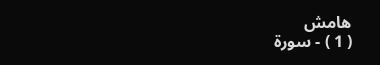هامش
( 1 ) - سورة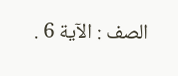الصف : الآية 6 .